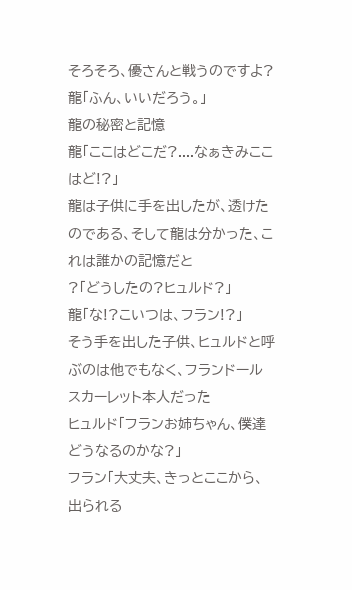そろそろ、優さんと戦うのですよ?
龍「ふん、いいだろう。」
龍の秘密と記憶
龍「ここはどこだ?....なぁきみここはど!?」
龍は子供に手を出したが、透けたのである、そして龍は分かった、これは誰かの記憶だと
?「どうしたの?ヒュルド?」
龍「な!?こいつは、フラン!?」
そう手を出した子供、ヒュルドと呼ぶのは他でもなく、フランドールスカーレット本人だった
ヒュルド「フランお姉ちゃん、僕達どうなるのかな?」
フラン「大丈夫、きっとここから、出られる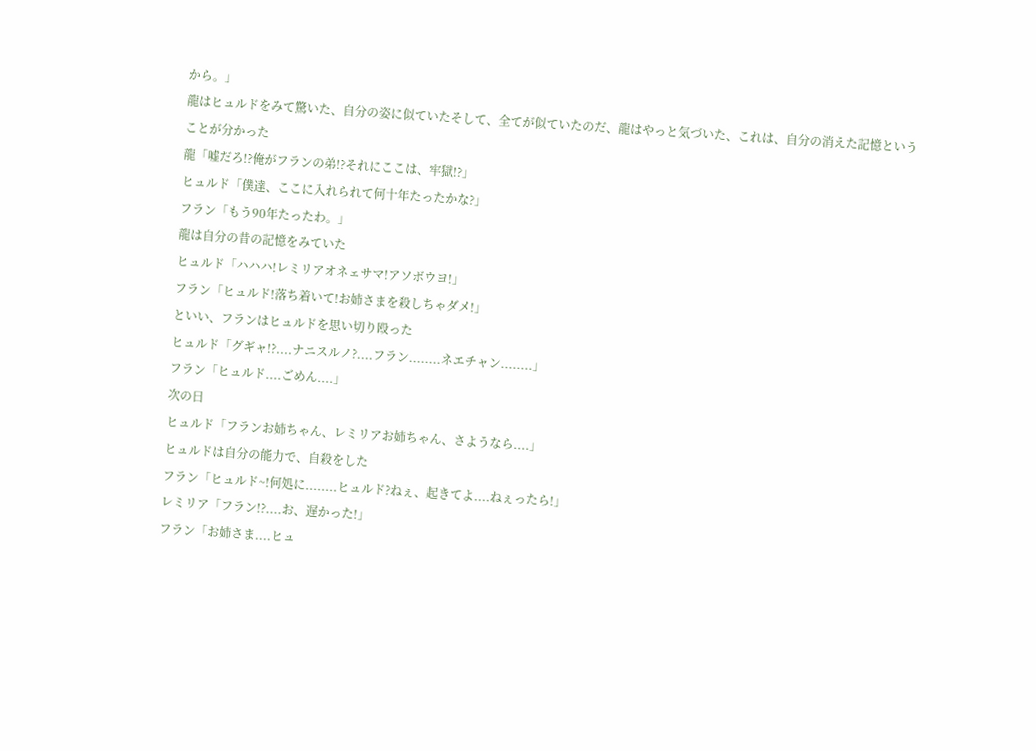から。」
龍はヒュルドをみて驚いた、自分の姿に似ていたそして、全てが似ていたのだ、龍はやっと気づいた、これは、自分の消えた記憶ということが分かった
龍「嘘だろ!?俺がフランの弟!?それにここは、牢獄!?」
ヒュルド「僕達、ここに入れられて何十年たったかな?」
フラン「もう90年たったわ。」
龍は自分の昔の記憶をみていた
ヒュルド「ハハハ!レミリアオネェサマ!アソボウヨ!」
フラン「ヒュルド!落ち着いて!お姉さまを殺しちゃダメ!」
といい、フランはヒュルドを思い切り殴った
ヒュルド「グギャ!?....ナニスルノ?....フラン........ネエチャン........」
フラン「ヒュルド....ごめん....」
次の日
ヒュルド「フランお姉ちゃん、レミリアお姉ちゃん、さようなら....」
ヒュルドは自分の能力で、自殺をした
フラン「ヒュルド~!何処に........ヒュルド?ねぇ、起きてよ....ねぇったら!」
レミリア「フラン!?....お、遅かった!」
フラン「お姉さま....ヒュ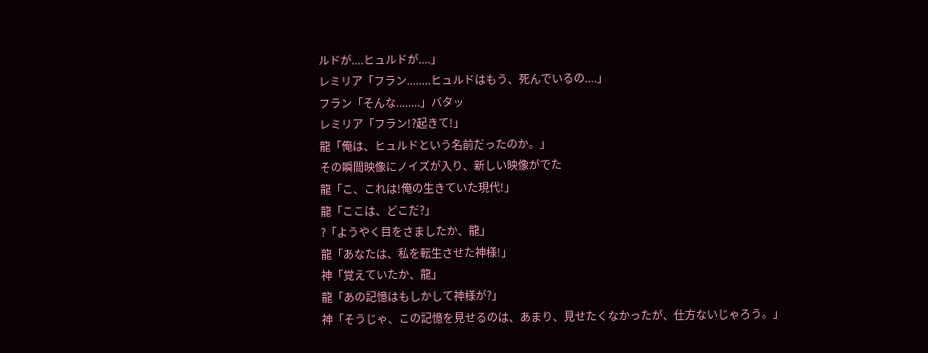ルドが....ヒュルドが....」
レミリア「フラン........ヒュルドはもう、死んでいるの....」
フラン「そんな........」バタッ
レミリア「フラン!?起きて!」
龍「俺は、ヒュルドという名前だったのか。」
その瞬間映像にノイズが入り、新しい映像がでた
龍「こ、これは!俺の生きていた現代!」
龍「ここは、どこだ?」
?「ようやく目をさましたか、龍」
龍「あなたは、私を転生させた神様!」
神「覚えていたか、龍」
龍「あの記憶はもしかして神様が?」
神「そうじゃ、この記憶を見せるのは、あまり、見せたくなかったが、仕方ないじゃろう。」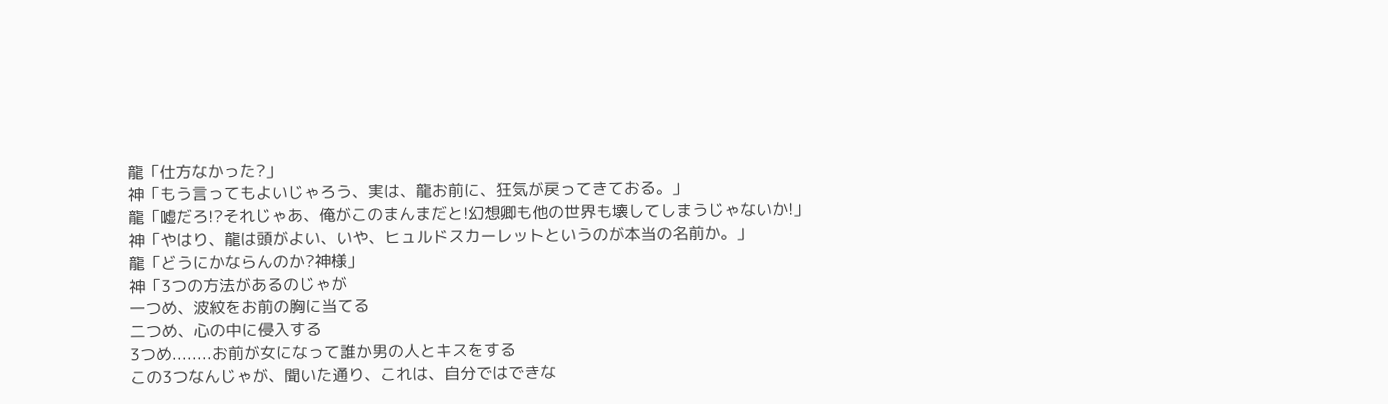龍「仕方なかった?」
神「もう言ってもよいじゃろう、実は、龍お前に、狂気が戻ってきておる。」
龍「嘘だろ!?それじゃあ、俺がこのまんまだと!幻想卿も他の世界も壊してしまうじゃないか!」
神「やはり、龍は頭がよい、いや、ヒュルドスカーレットというのが本当の名前か。」
龍「どうにかならんのか?神様」
神「3つの方法があるのじゃが
一つめ、波紋をお前の胸に当てる
二つめ、心の中に侵入する
3つめ........お前が女になって誰か男の人とキスをする
この3つなんじゃが、聞いた通り、これは、自分ではできな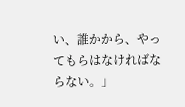い、誰かから、やってもらはなければならない。」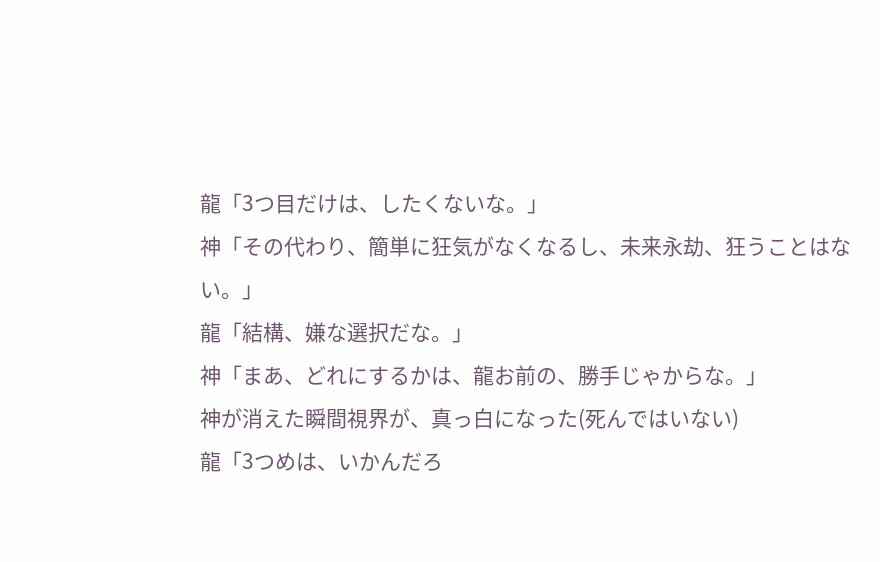龍「3つ目だけは、したくないな。」
神「その代わり、簡単に狂気がなくなるし、未来永劫、狂うことはない。」
龍「結構、嫌な選択だな。」
神「まあ、どれにするかは、龍お前の、勝手じゃからな。」
神が消えた瞬間視界が、真っ白になった(死んではいない)
龍「3つめは、いかんだろ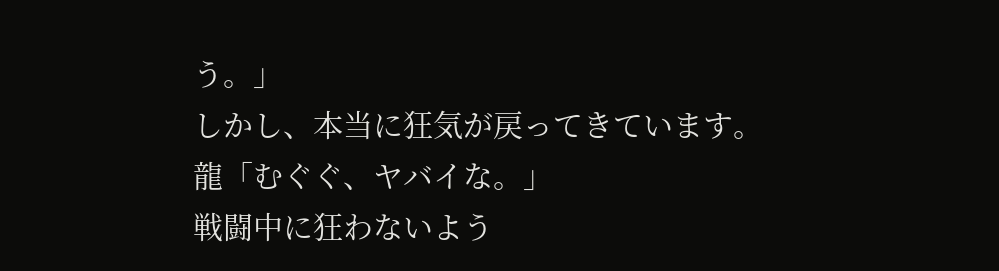う。」
しかし、本当に狂気が戻ってきています。
龍「むぐぐ、ヤバイな。」
戦闘中に狂わないよう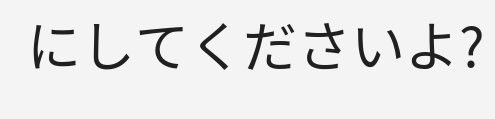にしてくださいよ?